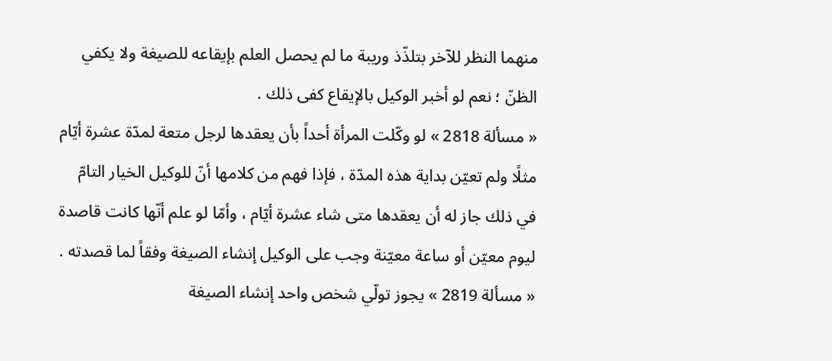منهما النظر للآخر بتلذّذ وريبة ما لم يحصل العلم بإيقاعه للصيغة ولا يكفي الظنّ ؛ نعم لو أخبر الوكيل بالإيقاع كفى ذلك .
« مسألة 2818 » لو وكّلت المرأة أحداً بأن يعقدها لرجل متعة لمدّة عشرة أيّام مثلًا ولم تعيّن بداية هذه المدّة ، فإذا فهم من كلامها أنّ للوكيل الخيار التامّ في ذلك جاز له أن يعقدها متى شاء عشرة أيّام ، وأمّا لو علم أنّها كانت قاصدة ليوم معيّن أو ساعة معيّنة وجب على الوكيل إنشاء الصيغة وفقاً لما قصدته .
« مسألة 2819 » يجوز تولّي شخص واحد إنشاء الصيغة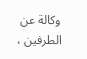وكالة عن الطرفين ،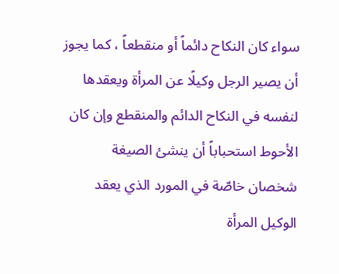سواء كان النكاح دائماً أو منقطعاً ، كما يجوز أن يصير الرجل وكيلًا عن المرأة ويعقدها لنفسه في النكاح الدائم والمنقطع وإن كان الأحوط استحباباً أن ينشئ الصيغة شخصان خاصّة في المورد الذي يعقد الوكيل المرأة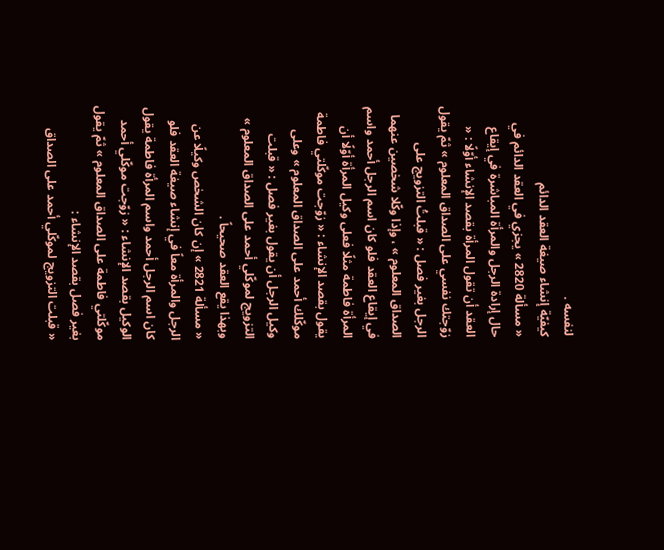لنفسه .
كيفيّة إنشاء صيغة العقد الدائم
« مسألة 2820 » يجزي في العقد الدائم في حال إرادة الرجل والمرأة المباشرة في إيقاع العقد أن تقول المرأة بقصد الإنشاء أوّلًا : « زوّجتك نفسي على الصداق المعلوم » ثمّ يقول الرجل بغير فصل : « قبلتُ التزويج على الصداق المعلوم » ، وإذا وكّلا شخصين عنهما في إيقاع العقد فلو كان اسم الرجل أحمد واسم المرأة فاطمة مثلًا فعلى وكيل المرأة أوّلًا أن يقول بقصد الإنشاء : « زوّجت موكّلتي فاطمة موكّلك أحمد على الصداق المعلوم » وعلى وكيل الرجل أن يقول بغير فصل : « قبلت التزويج لموكّلي أحمد على الصداق المعلوم » وبهذا يقع العقد صحيحاً .
« مسألة 2821 » إن كان الشخص وكيلًا عن الرجل والمرأة معاً في إنشاء صيغة العقد فلو كان اسم الرجل أحمد واسم المرأة فاطمة يقول الوكيل بقصد الإنشاء : « زوّجت موكّلي أحمد موكّلتي فاطمة على الصداق المعلوم » ثمّ يقول بغير فصل بقصد الإنشاء :
« قبلت التزويج لموكّلي أحمد على الصداق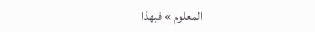المعلوم » فبهذا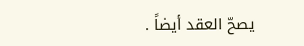يصحّ العقد أيضاً .